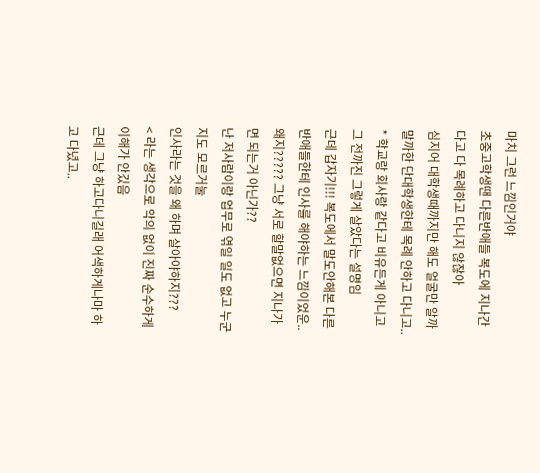마치 그런 느낌인거야
초중고학생땐 다른반애들 복도에 지나간다고 다 목례하고 다니지 않잖아
심지어 대학생때까지만 해도 얼굴만 알까말까한 단대학생한테 목례 안하고 다니고..
* 학교랑 회사랑 같다고 비유든게 아니고 그 전까진 그렇게 살았다는 설명임
근데 갑자기!!! 복도에서 말도안해본 다른반애들한테 인사를 해야하는 느낌이었운..
왜지????? 그냥 서로 할말없으면 지나가면 되는거 아닌가??
난 저사람이랑 업무로 엮일 일도 없고 누군지도 모르거눌
인사라는 것을 왜 하며 살아야하지???
< 라는 생각으로 악의 없이 진짜 순수하게 이해가 안깄음
근데 그냥 하고다니길래 어색하게나마 하고 다녔고..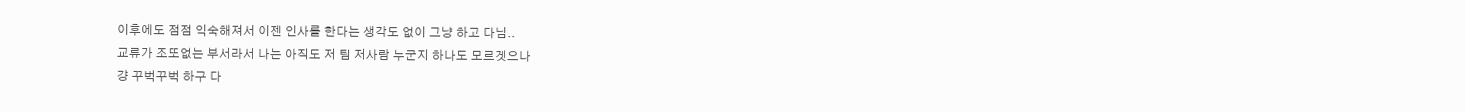이후에도 점점 익숙해져서 이젠 인사를 한다는 생각도 없이 그냥 하고 다님..
교류가 조또없는 부서라서 나는 아직도 저 팀 저사람 누군지 하나도 모르겟으나
걍 꾸벅꾸벅 하구 다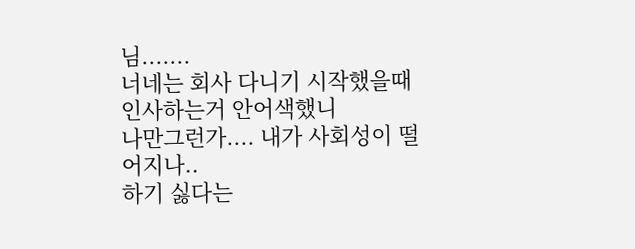님.......
너네는 회사 다니기 시작했을때 인사하는거 안어색했니
나만그런가.... 내가 사회성이 떨어지나..
하기 싫다는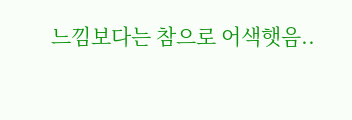느낌보다는 참으로 어색햇음..